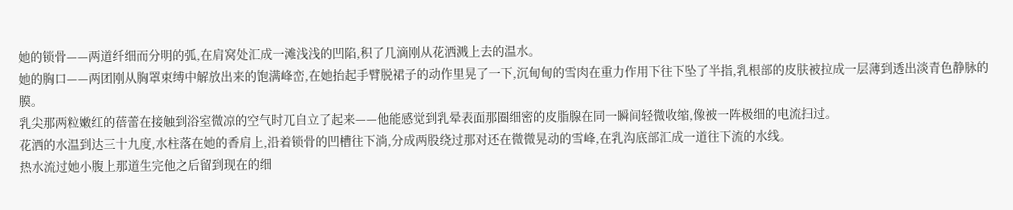她的锁骨——两道纤细而分明的弧,在肩窝处汇成一滩浅浅的凹陷,积了几滴刚从花洒溅上去的温水。
她的胸口——两团刚从胸罩束缚中解放出来的饱满峰峦,在她抬起手臂脱裙子的动作里晃了一下,沉甸甸的雪肉在重力作用下往下坠了半指,乳根部的皮肤被拉成一层薄到透出淡青色静脉的膜。
乳尖那两粒嫩红的蓓蕾在接触到浴室微凉的空气时兀自立了起来——他能感觉到乳晕表面那圈细密的皮脂腺在同一瞬间轻微收缩,像被一阵极细的电流扫过。
花洒的水温到达三十九度,水柱落在她的香肩上,沿着锁骨的凹槽往下淌,分成两股绕过那对还在微微晃动的雪峰,在乳沟底部汇成一道往下流的水线。
热水流过她小腹上那道生完他之后留到现在的细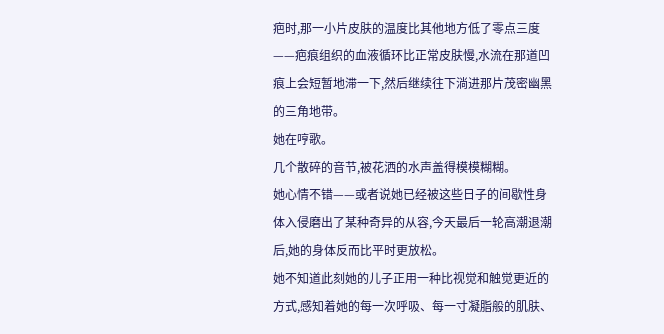疤时,那一小片皮肤的温度比其他地方低了零点三度——疤痕组织的血液循环比正常皮肤慢,水流在那道凹痕上会短暂地滞一下,然后继续往下淌进那片茂密幽黑的三角地带。
她在哼歌。
几个散碎的音节,被花洒的水声盖得模模糊糊。
她心情不错——或者说她已经被这些日子的间歇性身体入侵磨出了某种奇异的从容,今天最后一轮高潮退潮后,她的身体反而比平时更放松。
她不知道此刻她的儿子正用一种比视觉和触觉更近的方式,感知着她的每一次呼吸、每一寸凝脂般的肌肤、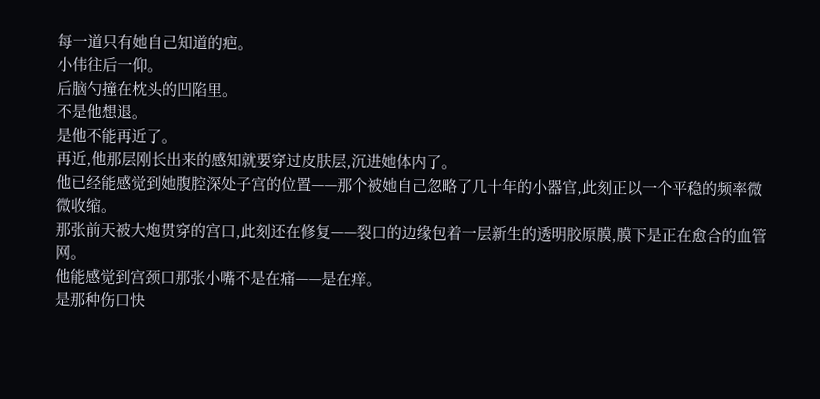每一道只有她自己知道的疤。
小伟往后一仰。
后脑勺撞在枕头的凹陷里。
不是他想退。
是他不能再近了。
再近,他那层刚长出来的感知就要穿过皮肤层,沉进她体内了。
他已经能感觉到她腹腔深处子宫的位置——那个被她自己忽略了几十年的小器官,此刻正以一个平稳的频率微微收缩。
那张前天被大炮贯穿的宫口,此刻还在修复——裂口的边缘包着一层新生的透明胶原膜,膜下是正在愈合的血管网。
他能感觉到宫颈口那张小嘴不是在痛——是在痒。
是那种伤口快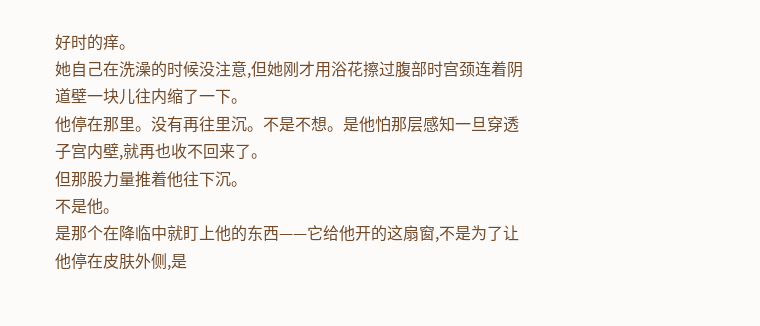好时的痒。
她自己在洗澡的时候没注意,但她刚才用浴花擦过腹部时宫颈连着阴道壁一块儿往内缩了一下。
他停在那里。没有再往里沉。不是不想。是他怕那层感知一旦穿透子宫内壁,就再也收不回来了。
但那股力量推着他往下沉。
不是他。
是那个在降临中就盯上他的东西——它给他开的这扇窗,不是为了让他停在皮肤外侧,是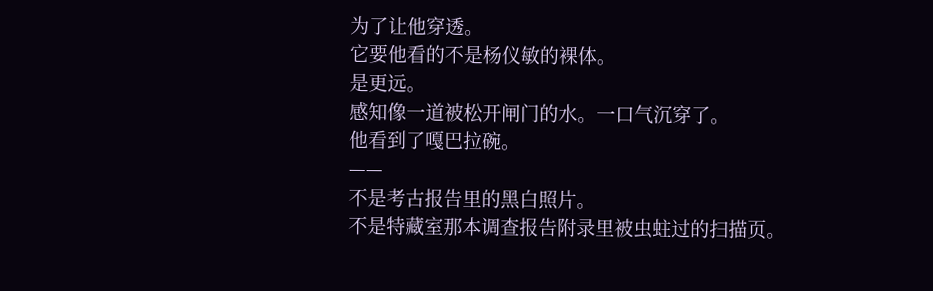为了让他穿透。
它要他看的不是杨仪敏的裸体。
是更远。
感知像一道被松开闸门的水。一口气沉穿了。
他看到了嘎巴拉碗。
——
不是考古报告里的黑白照片。
不是特藏室那本调查报告附录里被虫蛀过的扫描页。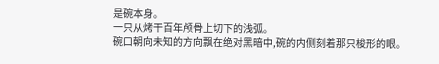是碗本身。
一只从烤干百年颅骨上切下的浅弧。
碗口朝向未知的方向飘在绝对黑暗中,碗的内侧刻着那只梭形的眼。